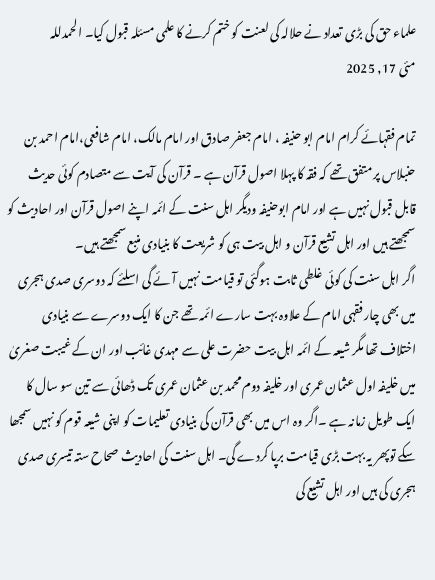علماء حق کی بڑی تعداد نے حلالہ کی لعنت کو ختم کرنے کا علمی مسئلہ قبول کیا۔ الحمدللہ
مئی 17, 2025

تمام فقہائے کرام امام ابو حنیفہ ، امام جعفر صادق اور امام مالک، امام شافعی،امام احمد بن حنبلاس پر متفق تھے کہ فقہ کا پہلا اصول قرآن ہے ۔ قرآن کی آیت سے متصادم کوئی حدیث قابل قبول نہیں ہے اور امام ابوحنیفہ ودیگر اہل سنت کے ائمہ اپنے اصول قرآن اور احادیث کو سمجھتے ہیں اور اہل تشیع قرآن و اہل بیت ہی کو شریعت کا بنیادی منبع سمجھتے ہیں۔
اگر اہل سنت کی کوئی غلطی ثابت ہوگئی تو قیامت نہیں آئے گی اسلئے کہ دوسری صدی ہجری میں بھی چار فقہی امام کے علاوہ بہت سارے ائمہ تھے جن کا ایک دوسرے سے بنیادی اختلاف تھا مگر شیعہ کے ائمہ اہل بیت حضرت علی سے مہدی غائب اور ان کے غیبت صغریٰ میں خلیفہ اول عثمان عمری اور خلیفہ دوم محمد بن عثمان عمری تک ڈھائی سے تین سو سال کا ایک طویل زمانہ ہے ۔اگر وہ اس میں بھی قرآن کی بنیادی تعلیمات کو اپنی شیعہ قوم کو نہیں سمجھا سکے توپھر یہ بہت بڑی قیامت برپا کردے گی۔ اہل سنت کی احادیث صحاح ستہ تیسری صدی ہجری کی ہیں اور اہل تشیع کی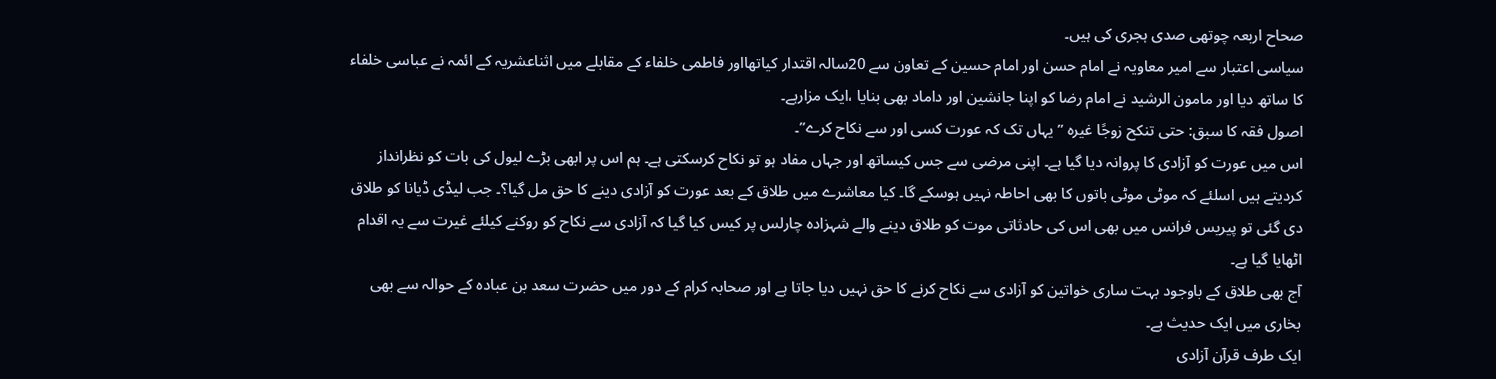صحاح اربعہ چوتھی صدی ہجری کی ہیں۔
سیاسی اعتبار سے امیر معاویہ نے امام حسن اور امام حسین کے تعاون سے 20سالہ اقتدار کیاتھااور فاطمی خلفاء کے مقابلے میں اثناعشریہ کے ائمہ نے عباسی خلفاء کا ساتھ دیا اور مامون الرشید نے امام رضا کو اپنا جانشین اور داماد بھی بنایا ،ایک مزارہے۔
اصول فقہ کا سبق: حتی تنکح زوجًا غیرہ ” یہاں تک کہ عورت کسی اور سے نکاح کرے”۔
اس میں عورت کو آزادی کا پروانہ دیا گیا ہے۔ اپنی مرضی سے جس کیساتھ اور جہاں مفاد ہو تو نکاح کرسکتی ہے۔ ہم اس پر ابھی بڑے لیول کی بات کو نظرانداز کردیتے ہیں اسلئے کہ موٹی موٹی باتوں کا بھی احاطہ نہیں ہوسکے گا۔ کیا معاشرے میں طلاق کے بعد عورت کو آزادی دینے کا حق مل گیا؟۔ جب لیڈی ڈیانا کو طلاق دی گئی تو پیریس فرانس میں بھی اس کی حادثاتی موت کو طلاق دینے والے شہزادہ چارلس پر کیس کیا گیا کہ آزادی سے نکاح کو روکنے کیلئے غیرت سے یہ اقدام اٹھایا گیا ہے۔
آج بھی طلاق کے باوجود بہت ساری خواتین کو آزادی سے نکاح کرنے کا حق نہیں دیا جاتا ہے اور صحابہ کرام کے دور میں حضرت سعد بن عبادہ کے حوالہ سے بھی بخاری میں ایک حدیث ہے۔
ایک طرف قرآن آزادی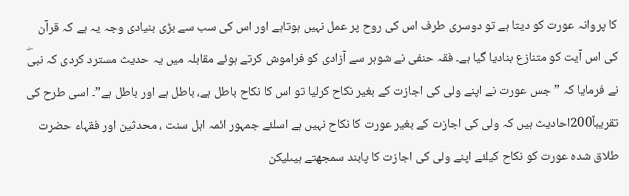کا پروانہ عورت کو دیتا ہے تو دوسری طرف اس کی روح پر عمل نہیں ہوتاہے اور اس کی سب سے بڑی بنیادی وجہ یہ ہے کہ قرآن کی اس آیت کو متنازع بنادیا گیا ہے۔ فقہ حنفی نے شوہر سے آزادی کو فراموش کرتے ہوئے مقابلہ میں یہ حدیث مسترد کردی کہ نبیۖ نے فرمایا کہ ”جس عورت نے اپنے ولی کی اجازت کے بغیر نکاح کرلیا تو اس کا نکاح باطل ہے، باطل ہے اور باطل ہے”۔ اسی طرح کی تقریباً200احادیث ہیں کہ ولی کی اجازت کے بغیر عورت کا نکاح نہیں ہے اسلئے جمہور ائمہ اہل سنت ، محدثین اور فقہاء حضرت طلاق شدہ عورت کو نکاح کیلئے اپنے ولی کی اجازت کا پابند سمجھتے ہیںلیکن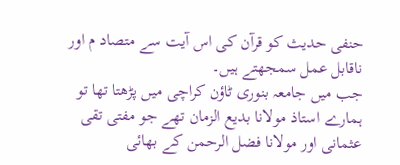حنفی حدیث کو قرآن کی اس آیت سے متصاد م اور ناقابل عمل سمجھتے ہیں۔
جب میں جامعہ بنوری ٹاؤن کراچی میں پڑھتا تھا تو ہمارے استاذ مولانا بدیع الزمان تھے جو مفتی تقی عثمانی اور مولانا فضل الرحمن کے بھائی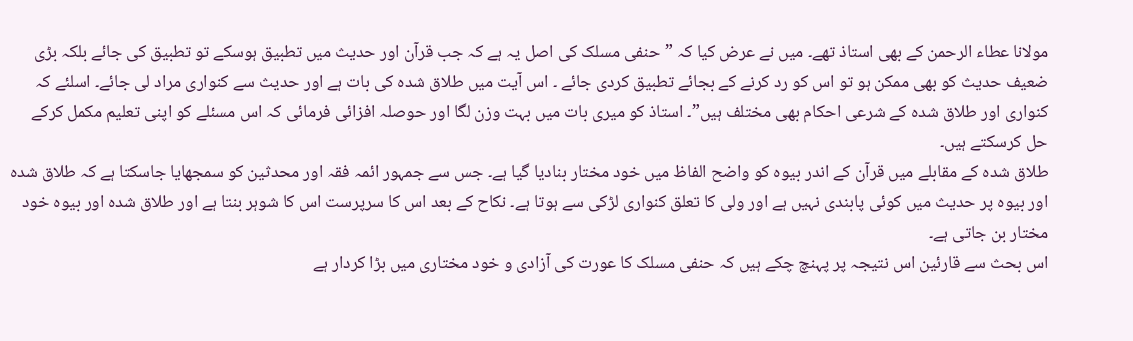مولانا عطاء الرحمن کے بھی استاذ تھے۔ میں نے عرض کیا کہ ”حنفی مسلک کی اصل یہ ہے کہ جب قرآن اور حدیث میں تطبیق ہوسکے تو تطبیق کی جائے بلکہ بڑی ضعیف حدیث کو بھی ممکن ہو تو اس کو رد کرنے کے بجائے تطبیق کردی جائے ۔ اس آیت میں طلاق شدہ کی بات ہے اور حدیث سے کنواری مراد لی جائے۔ اسلئے کہ کنواری اور طلاق شدہ کے شرعی احکام بھی مختلف ہیں”۔ استاذ کو میری بات میں بہت وزن لگا اور حوصلہ افزائی فرمائی کہ اس مسئلے کو اپنی تعلیم مکمل کرکے حل کرسکتے ہیں۔
طلاق شدہ کے مقابلے میں قرآن کے اندر بیوہ کو واضح الفاظ میں خود مختار بنادیا گیا ہے۔ جس سے جمہور ائمہ فقہ اور محدثین کو سمجھایا جاسکتا ہے کہ طلاق شدہ اور بیوہ پر حدیث میں کوئی پابندی نہیں ہے اور ولی کا تعلق کنواری لڑکی سے ہوتا ہے۔ نکاح کے بعد اس کا سرپرست اس کا شوہر بنتا ہے اور طلاق شدہ اور بیوہ خود مختار بن جاتی ہے۔
اس بحث سے قارئین اس نتیجہ پر پہنچ چکے ہیں کہ حنفی مسلک کا عورت کی آزادی و خود مختاری میں بڑا کردار ہے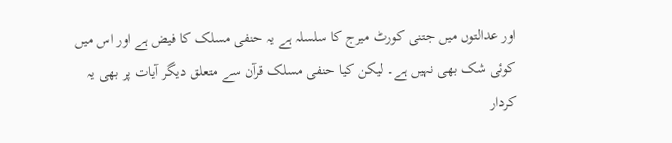اور عدالتوں میں جتنی کورٹ میرج کا سلسلہ ہے یہ حنفی مسلک کا فیض ہے اور اس میں کوئی شک بھی نہیں ہے۔ لیکن کیا حنفی مسلک قرآن سے متعلق دیگر آیات پر بھی یہ کردار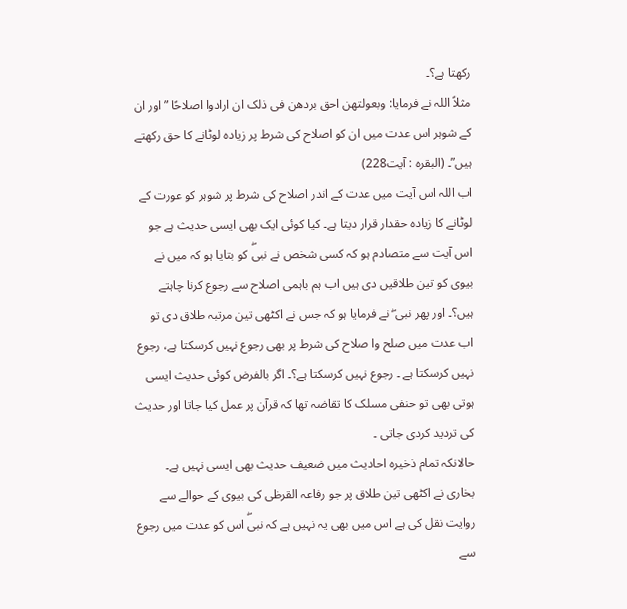رکھتا ہے؟۔
مثلاً اللہ نے فرمایا: وبعولتھن احق بردھن فی ذلک ان ارادوا اصلاحًا ”اور ان کے شوہر اس عدت میں ان کو اصلاح کی شرط پر زیادہ لوٹانے کا حق رکھتے ہیں”۔ (البقرہ : آیت228)
اب اللہ اس آیت میں عدت کے اندر اصلاح کی شرط پر شوہر کو عورت کے لوٹانے کا زیادہ حقدار قرار دیتا ہے۔ کیا کوئی ایک بھی ایسی حدیث ہے جو اس آیت سے متصادم ہو کہ کسی شخص نے نبیۖ کو بتایا ہو کہ میں نے بیوی کو تین طلاقیں دی ہیں اب ہم باہمی اصلاح سے رجوع کرنا چاہتے ہیں؟۔ اور پھر نبی ۖ نے فرمایا ہو کہ جس نے اکٹھی تین مرتبہ طلاق دی تو اب عدت میں صلح وا صلاح کی شرط پر بھی رجوع نہیں کرسکتا ہے، رجوع نہیں کرسکتا ہے ۔ رجوع نہیں کرسکتا ہے؟۔ اگر بالفرض کوئی حدیث ایسی ہوتی بھی تو حنفی مسلک کا تقاضہ تھا کہ قرآن پر عمل کیا جاتا اور حدیث کی تردید کردی جاتی ۔
حالانکہ تمام ذخیرہ احادیث میں ضعیف حدیث بھی ایسی نہیں ہے۔ بخاری نے اکٹھی تین طلاق پر جو رفاعہ القرظی کی بیوی کے حوالے سے روایت نقل کی ہے اس میں بھی یہ نہیں ہے کہ نبیۖ اس کو عدت میں رجوع سے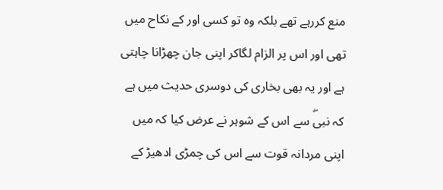منع کررہے تھے بلکہ وہ تو کسی اور کے نکاح میں تھی اور اس پر الزام لگاکر اپنی جان چھڑانا چاہتی ہے اور یہ بھی بخاری کی دوسری حدیث میں ہے کہ نبیۖ سے اس کے شوہر نے عرض کیا کہ میں اپنی مردانہ قوت سے اس کی چمڑی ادھیڑ کے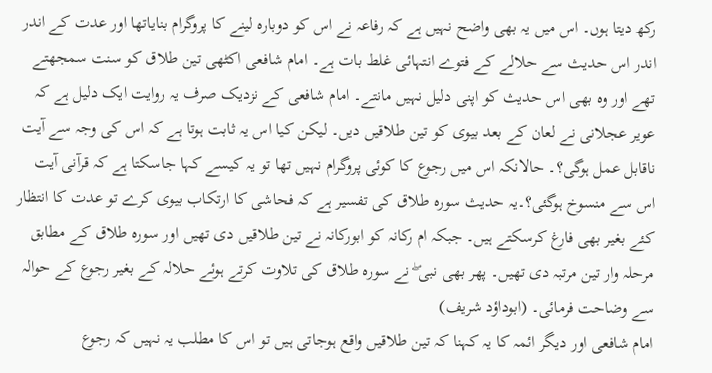رکھ دیتا ہوں۔ اس میں یہ بھی واضح نہیں ہے کہ رفاعہ نے اس کو دوبارہ لینے کا پروگرام بنایاتھا اور عدت کے اندر اندر اس حدیث سے حلالے کے فتوے انتہائی غلط بات ہے۔ امام شافعی اکٹھی تین طلاق کو سنت سمجھتے تھے اور وہ بھی اس حدیث کو اپنی دلیل نہیں مانتے۔ امام شافعی کے نزدیک صرف یہ روایت ایک دلیل ہے کہ عویر عجلانی نے لعان کے بعد بیوی کو تین طلاقیں دیں۔ لیکن کیا اس یہ ثابت ہوتا ہے کہ اس کی وجہ سے آیت ناقابل عمل ہوگی؟۔ حالانکہ اس میں رجوع کا کوئی پروگرام نہیں تھا تو یہ کیسے کہا جاسکتا ہے کہ قرآنی آیت اس سے منسوخ ہوگئی؟۔یہ حدیث سورہ طلاق کی تفسیر ہے کہ فحاشی کا ارتکاب بیوی کرے تو عدت کا انتظار کئے بغیر بھی فارغ کرسکتے ہیں۔ جبکہ ام رکانہ کو ابورکانہ نے تین طلاقیں دی تھیں اور سورہ طلاق کے مطابق مرحلہ وار تین مرتبہ دی تھیں۔ پھر بھی نبی ۖ نے سورہ طلاق کی تلاوت کرتے ہوئے حلالہ کے بغیر رجوع کے حوالہ سے وضاحت فرمائی۔ (ابوداؤد شریف)
امام شافعی اور دیگر ائمہ کا یہ کہنا کہ تین طلاقیں واقع ہوجاتی ہیں تو اس کا مطلب یہ نہیں کہ رجوع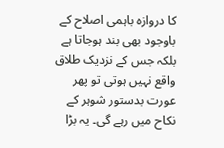کا دروازہ باہمی اصلاح کے باوجود بھی بند ہوجاتا ہے بلکہ جس کے نزدیک طلاق واقع نہیں ہوتی تو پھر عورت بدستور شوہر کے نکاح میں رہے گی۔ یہ بڑا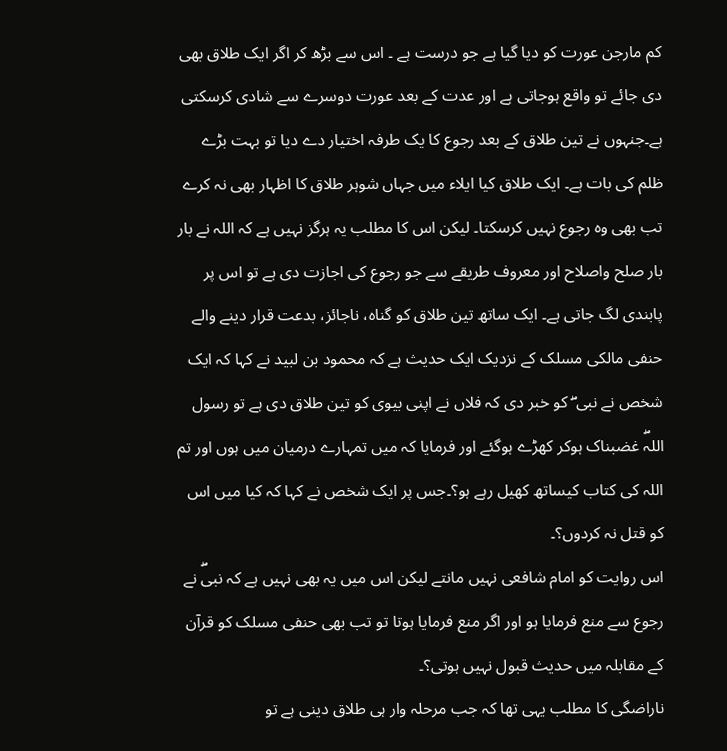کم مارجن عورت کو دیا گیا ہے جو درست ہے ۔ اس سے بڑھ کر اگر ایک طلاق بھی دی جائے تو واقع ہوجاتی ہے اور عدت کے بعد عورت دوسرے سے شادی کرسکتی ہے۔جنہوں نے تین طلاق کے بعد رجوع کا یک طرفہ اختیار دے دیا تو بہت بڑے ظلم کی بات ہے۔ ایک طلاق کیا ایلاء میں جہاں شوہر طلاق کا اظہار بھی نہ کرے تب بھی وہ رجوع نہیں کرسکتا۔ لیکن اس کا مطلب یہ ہرگز نہیں ہے کہ اللہ نے بار بار صلح واصلاح اور معروف طریقے سے جو رجوع کی اجازت دی ہے تو اس پر پابندی لگ جاتی ہے۔ ایک ساتھ تین طلاق کو گناہ، ناجائز، بدعت قرار دینے والے حنفی مالکی مسلک کے نزدیک ایک حدیث ہے کہ محمود بن لبید نے کہا کہ ایک شخص نے نبی ۖ کو خبر دی کہ فلاں نے اپنی بیوی کو تین طلاق دی ہے تو رسول اللہۖ غضبناک ہوکر کھڑے ہوگئے اور فرمایا کہ میں تمہارے درمیان میں ہوں اور تم اللہ کی کتاب کیساتھ کھیل رہے ہو؟۔جس پر ایک شخص نے کہا کہ کیا میں اس کو قتل نہ کردوں؟۔
اس روایت کو امام شافعی نہیں مانتے لیکن اس میں یہ بھی نہیں ہے کہ نبیۖ نے رجوع سے منع فرمایا ہو اور اگر منع فرمایا ہوتا تو تب بھی حنفی مسلک کو قرآن کے مقابلہ میں حدیث قبول نہیں ہوتی؟۔
ناراضگی کا مطلب یہی تھا کہ جب مرحلہ وار ہی طلاق دینی ہے تو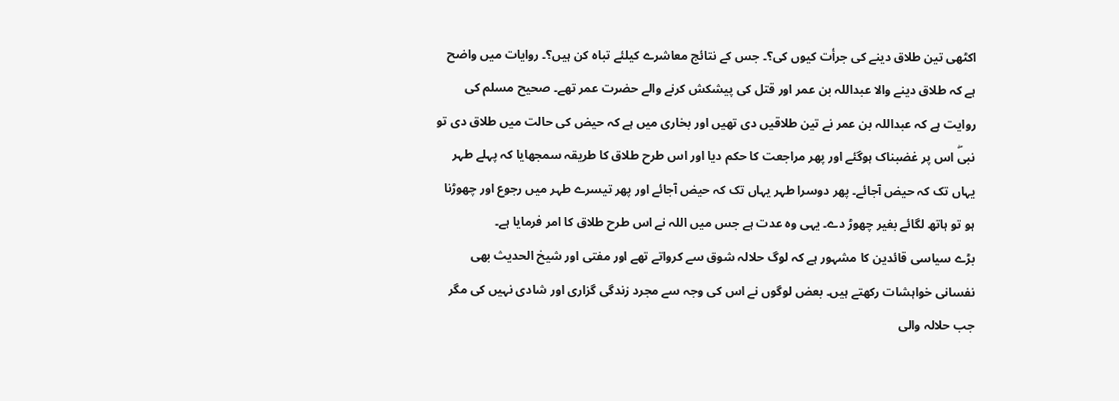اکٹھی تین طلاق دینے کی جرأت کیوں کی؟۔ جس کے نتائج معاشرے کیلئے تباہ کن ہیں؟۔ روایات میں واضح ہے کہ طلاق دینے والا عبداللہ بن عمر اور قتل کی پیشکش کرنے والے حضرت عمر تھے۔ صحیح مسلم کی روایت ہے کہ عبداللہ بن عمر نے تین طلاقیں دی تھیں اور بخاری میں ہے کہ حیض کی حالت میں طلاق دی تو نبیۖ اس پر غضبناک ہوگئے اور پھر مراجعت کا حکم دیا اور اس طرح طلاق کا طریقہ سمجھایا کہ پہلے طہر یہاں تک کہ حیض آجائے۔ پھر دوسرا طہر یہاں تک کہ حیض آجائے اور پھر تیسرے طہر میں رجوع اور چھوڑنا ہو تو ہاتھ لگائے بغیر چھوڑ دے۔ یہی وہ عدت ہے جس میں اللہ نے اس طرح طلاق کا امر فرمایا ہے۔
بڑے سیاسی قائدین کا مشہور ہے کہ لوگ حلالہ شوق سے کرواتے تھے اور مفتی اور شیخ الحدیث بھی نفسانی خواہشات رکھتے ہیں۔ بعض لوگوں نے اس کی وجہ سے مجرد زندگی گزاری اور شادی نہیں کی مگر جب حلالہ والی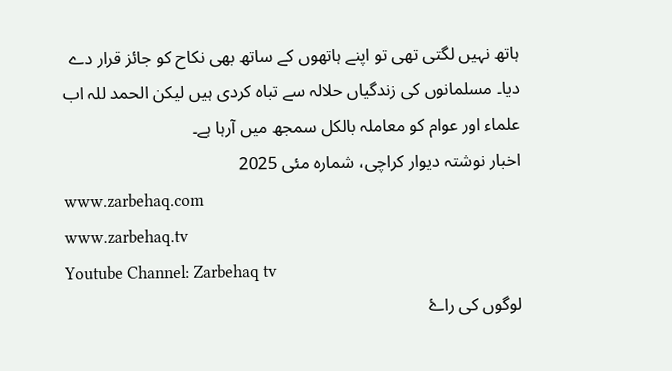ہاتھ نہیں لگتی تھی تو اپنے ہاتھوں کے ساتھ بھی نکاح کو جائز قرار دے دیا۔ مسلمانوں کی زندگیاں حلالہ سے تباہ کردی ہیں لیکن الحمد للہ اب علماء اور عوام کو معاملہ بالکل سمجھ میں آرہا ہے۔
اخبار نوشتہ دیوار کراچی، شمارہ مئی 2025
www.zarbehaq.com
www.zarbehaq.tv
Youtube Channel: Zarbehaq tv
لوگوں کی راۓ